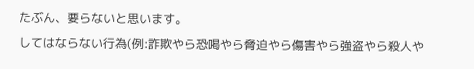たぶん、要らないと思います。
してはならない行為(例:詐欺やら恐喝やら脅迫やら傷害やら強盗やら殺人や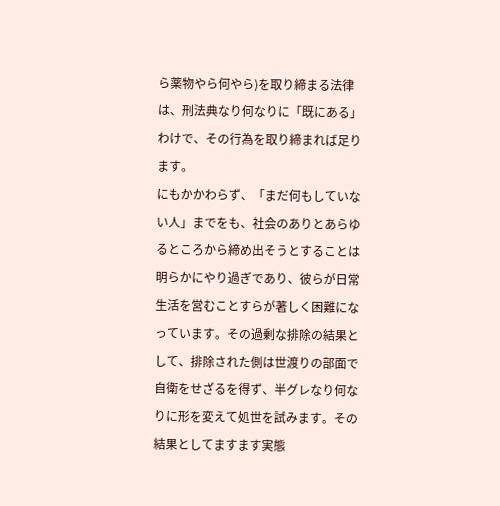ら薬物やら何やら)を取り締まる法律は、刑法典なり何なりに「既にある」わけで、その行為を取り締まれば足ります。
にもかかわらず、「まだ何もしていない人」までをも、社会のありとあらゆるところから締め出そうとすることは明らかにやり過ぎであり、彼らが日常生活を営むことすらが著しく困難になっています。その過剰な排除の結果として、排除された側は世渡りの部面で自衛をせざるを得ず、半グレなり何なりに形を変えて処世を試みます。その結果としてますます実態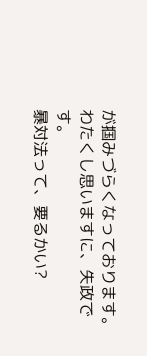が掴みづらくなっております。
わたくし思いますに、失政です。
暴対法って、要るかい?